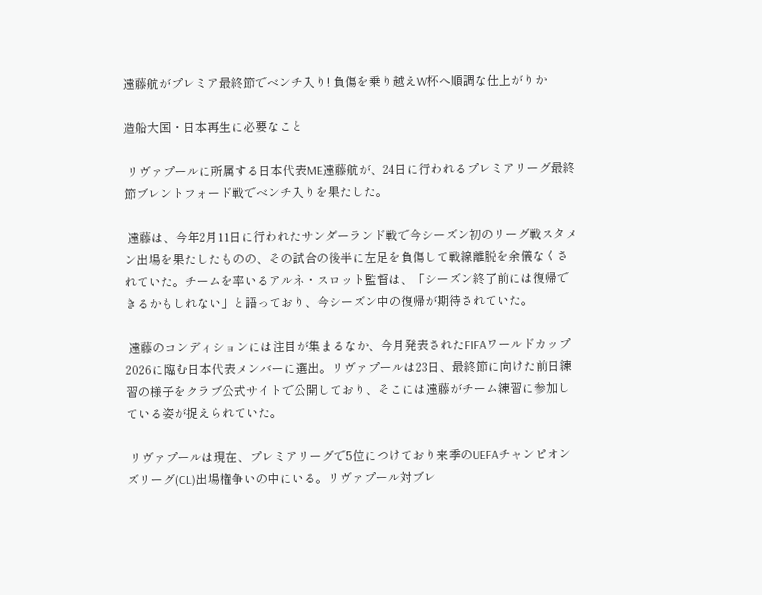遠藤航がプレミア最終節でベンチ入り! 負傷を乗り越えW杯へ順調な仕上がりか

造船大国・日本再生に必要なこと

 リヴァプールに所属する日本代表ME遠藤航が、24日に行われるプレミアリーグ最終節ブレントフォード戦でベンチ入りを果たした。

 遠藤は、今年2月11日に行われたサンダーランド戦で今シーズン初のリーグ戦スタメン出場を果たしたものの、その試合の後半に左足を負傷して戦線離脱を余儀なくされていた。チームを率いるアルネ・スロット監督は、「シーズン終了前には復帰できるかもしれない」と語っており、今シーズン中の復帰が期待されていた。

 遠藤のコンディションには注目が集まるなか、今月発表されたFIFAワールドカップ2026に臨む日本代表メンバーに選出。リヴァプールは23日、最終節に向けた前日練習の様子をクラブ公式サイトで公開しており、そこには遠藤がチーム練習に参加している姿が捉えられていた。

 リヴァプールは現在、プレミアリーグで5位につけており来季のUEFAチャンピオンズリーグ(CL)出場権争いの中にいる。リヴァプール対ブレ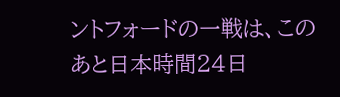ントフォードの一戦は、このあと日本時間24日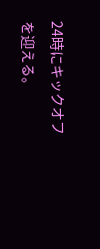24時にキックオフを迎える。